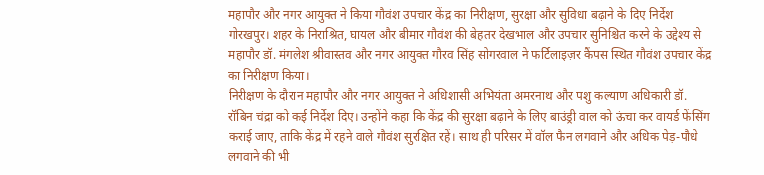महापौर और नगर आयुक्त ने किया गौवंश उपचार केंद्र का निरीक्षण, सुरक्षा और सुविधा बढ़ाने के दिए निर्देश
गोरखपुर। शहर के निराश्रित, घायल और बीमार गौवंश की बेहतर देखभाल और उपचार सुनिश्चित करने के उद्देश्य से महापौर डॉ. मंगलेश श्रीवास्तव और नगर आयुक्त गौरव सिंह सोगरवाल ने फर्टिलाइज़र कैंपस स्थित गौवंश उपचार केंद्र का निरीक्षण किया।
निरीक्षण के दौरान महापौर और नगर आयुक्त ने अधिशासी अभियंता अमरनाथ और पशु कल्याण अधिकारी डॉ. रॉबिन चंद्रा को कई निर्देश दिए। उन्होंने कहा कि केंद्र की सुरक्षा बढ़ाने के लिए बाउंड्री वाल को ऊंचा कर वायर्ड फेंसिंग कराई जाए, ताकि केंद्र में रहने वाले गौवंश सुरक्षित रहें। साथ ही परिसर में वॉल फैन लगवाने और अधिक पेड़-पौधे लगवाने की भी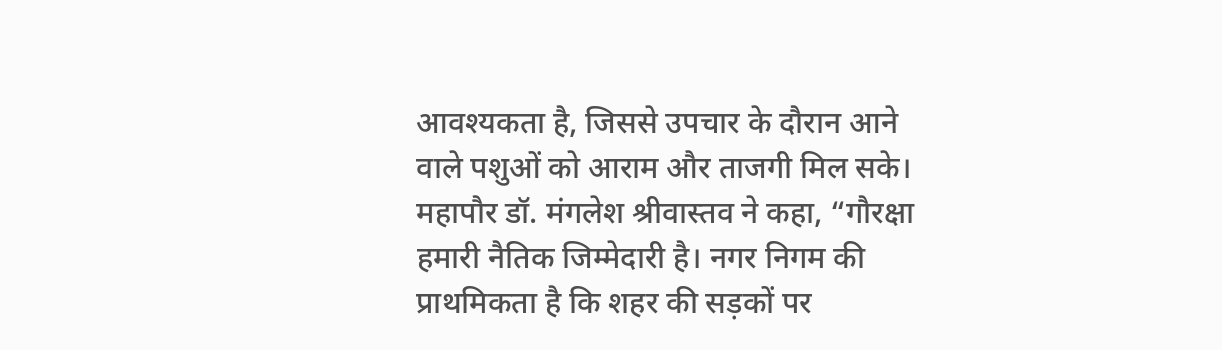आवश्यकता है, जिससे उपचार के दौरान आने वाले पशुओं को आराम और ताजगी मिल सके।
महापौर डॉ. मंगलेश श्रीवास्तव ने कहा, “गौरक्षा हमारी नैतिक जिम्मेदारी है। नगर निगम की प्राथमिकता है कि शहर की सड़कों पर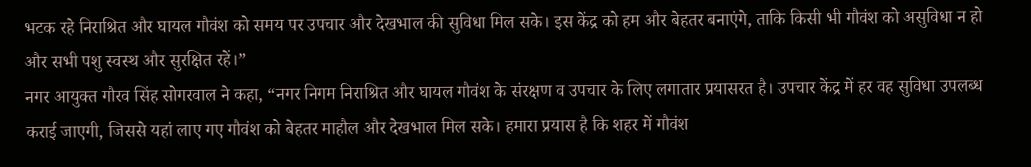भटक रहे निराश्रित और घायल गौवंश को समय पर उपचार और देखभाल की सुविधा मिल सके। इस केंद्र को हम और बेहतर बनाएंगे, ताकि किसी भी गौवंश को असुविधा न हो और सभी पशु स्वस्थ और सुरक्षित रहें।”
नगर आयुक्त गौरव सिंह सोगरवाल ने कहा, “नगर निगम निराश्रित और घायल गौवंश के संरक्षण व उपचार के लिए लगातार प्रयासरत है। उपचार केंद्र में हर वह सुविधा उपलब्ध कराई जाएगी, जिससे यहां लाए गए गौवंश को बेहतर माहौल और देखभाल मिल सके। हमारा प्रयास है कि शहर में गौवंश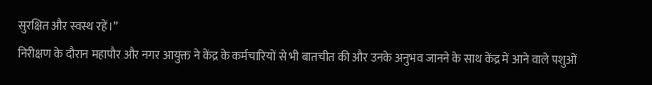सुरक्षित और स्वस्थ रहें।”
निरीक्षण के दौरान महापौर और नगर आयुक्त ने केंद्र के कर्मचारियों से भी बातचीत की और उनके अनुभव जानने के साथ केंद्र में आने वाले पशुओं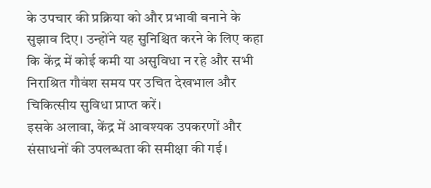के उपचार की प्रक्रिया को और प्रभावी बनाने के सुझाव दिए। उन्होंने यह सुनिश्चित करने के लिए कहा कि केंद्र में कोई कमी या असुविधा न रहे और सभी निराश्रित गौवंश समय पर उचित देखभाल और चिकित्सीय सुविधा प्राप्त करें।
इसके अलावा, केंद्र में आवश्यक उपकरणों और संसाधनों की उपलब्धता की समीक्षा की गई।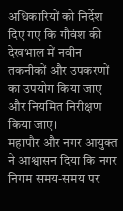अधिकारियों को निर्देश दिए गए कि गौवंश की देखभाल में नवीन तकनीकों और उपकरणों का उपयोग किया जाए और नियमित निरीक्षण किया जाए।
महापौर और नगर आयुक्त ने आश्वासन दिया कि नगर निगम समय-समय पर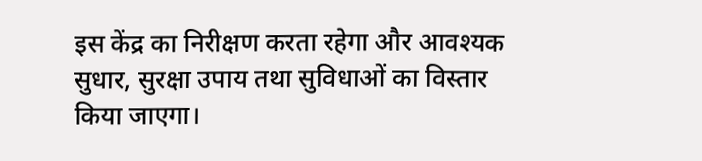इस केंद्र का निरीक्षण करता रहेगा और आवश्यक सुधार, सुरक्षा उपाय तथा सुविधाओं का विस्तार किया जाएगा।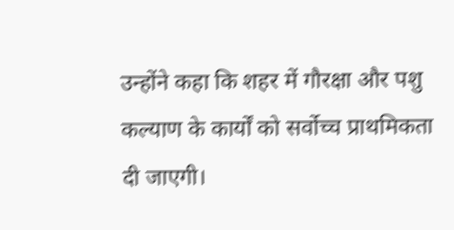उन्होंने कहा कि शहर में गौरक्षा और पशु कल्याण के कार्यों को सर्वोच्च प्राथमिकता दी जाएगी।